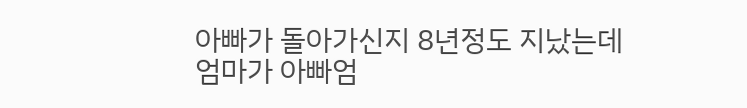아빠가 돌아가신지 8년정도 지났는데
엄마가 아빠엄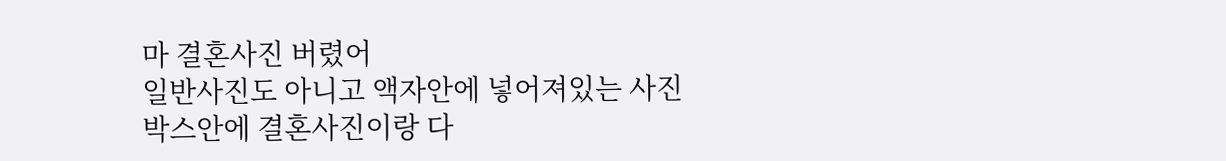마 결혼사진 버렸어
일반사진도 아니고 액자안에 넣어져있는 사진
박스안에 결혼사진이랑 다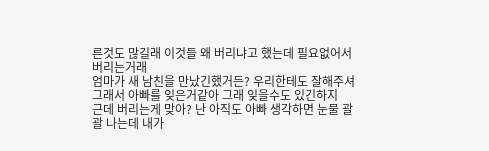른것도 많길래 이것들 왜 버리냐고 했는데 필요없어서 버리는거래
엄마가 새 남친을 만났긴했거든? 우리한테도 잘해주셔
그래서 아빠를 잊은거같아 그래 잊을수도 있긴하지
근데 버리는게 맞아? 난 아직도 아빠 생각하면 눈물 괄괄 나는데 내가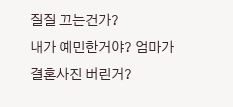질질 끄는건가?
내가 예민한거야? 엄마가 결혼사진 버린거?